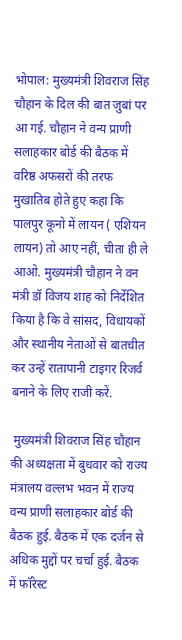भोपाल: मुख्यमंत्री शिवराज सिंह चौहान के दिल की बात जुबां पर आ गई. चौहान ने वन्य प्राणी सलाहकार बोर्ड की बैठक में वरिष्ठ अफसरों की तरफ मुखातिब होते हुए कहा कि पालपुर कूनो में लायन ( एशियन लायन) तो आए नहीं, चीता ही ले आओ. मुख्यमंत्री चौहान ने वन मंत्री डॉ विजय शाह को निर्देशित किया है कि वे सांसद, विधायकों और स्थानीय नेताओं से बातचीत कर उन्हें रातापानी टाइगर रिजर्व बनाने के लिए राजी करें.

 मुख्यमंत्री शिवराज सिंह चौहान की अध्यक्षता में बुधवार को राज्य मंत्रालय वल्लभ भवन में राज्य वन्य प्राणी सलाहकार बोर्ड की बैठक हुई. बैठक में एक दर्जन से अधिक मुद्दों पर चर्चा हुई. बैठक में फॉरेस्ट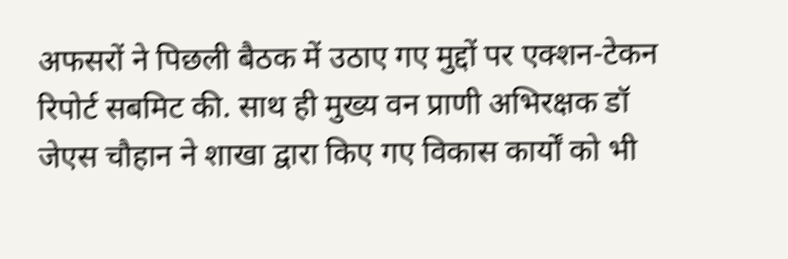अफसरों ने पिछली बैठक में उठाए गए मुद्दों पर एक्शन-टेकन रिपोर्ट सबमिट की. साथ ही मुख्य वन प्राणी अभिरक्षक डॉ जेएस चौहान ने शाखा द्वारा किए गए विकास कार्यों को भी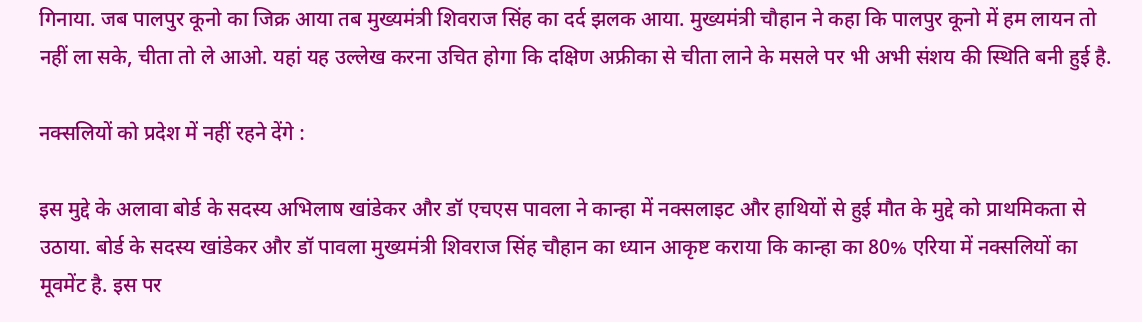गिनाया. जब पालपुर कूनो का जिक्र आया तब मुख्यमंत्री शिवराज सिंह का दर्द झलक आया. मुख्यमंत्री चौहान ने कहा कि पालपुर कूनो में हम लायन तो नहीं ला सके, चीता तो ले आओ. यहां यह उल्लेख करना उचित होगा कि दक्षिण अफ्रीका से चीता लाने के मसले पर भी अभी संशय की स्थिति बनी हुई है.

नक्सलियों को प्रदेश में नहीं रहने देंगे :

इस मुद्दे के अलावा बोर्ड के सदस्य अभिलाष खांडेकर और डॉ एचएस पावला ने कान्हा में नक्सलाइट और हाथियों से हुई मौत के मुद्दे को प्राथमिकता से उठाया. बोर्ड के सदस्य खांडेकर और डॉ पावला मुख्यमंत्री शिवराज सिंह चौहान का ध्यान आकृष्ट कराया कि कान्हा का 80% एरिया में नक्सलियों का मूवमेंट है. इस पर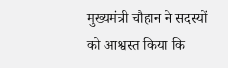मुख्यमंत्री चौहान ने सदस्यों को आश्वस्त किया कि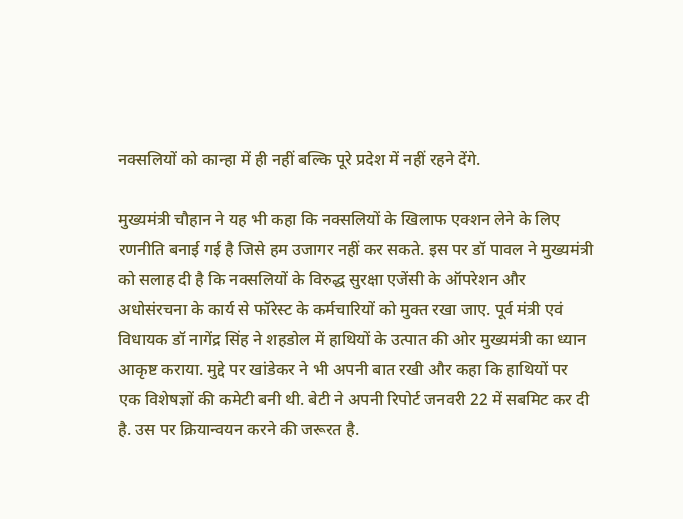नक्सलियों को कान्हा में ही नहीं बल्कि पूरे प्रदेश में नहीं रहने देंगे.

मुख्यमंत्री चौहान ने यह भी कहा कि नक्सलियों के खिलाफ एक्शन लेने के लिए रणनीति बनाई गई है जिसे हम उजागर नहीं कर सकते. इस पर डॉ पावल ने मुख्यमंत्री को सलाह दी है कि नक्सलियों के विरुद्ध सुरक्षा एजेंसी के ऑपरेशन और अधोसंरचना के कार्य से फॉरेस्ट के कर्मचारियों को मुक्त रखा जाए. पूर्व मंत्री एवं विधायक डॉ नागेंद्र सिंह ने शहडोल में हाथियों के उत्पात की ओर मुख्यमंत्री का ध्यान आकृष्ट कराया. मुद्दे पर खांडेकर ने भी अपनी बात रखी और कहा कि हाथियों पर एक विशेषज्ञों की कमेटी बनी थी. बेटी ने अपनी रिपोर्ट जनवरी 22 में सबमिट कर दी है. उस पर क्रियान्वयन करने की जरूरत है.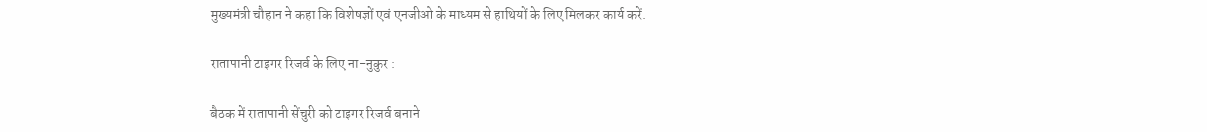मुख्यमंत्री चौहान ने कहा कि विशेषज्ञों एवं एनजीओ के माध्यम से हाथियों के लिए मिलकर कार्य करें.

रातापानी टाइगर रिजर्व के लिए ना-नुकुर :

बैठक में रातापानी सेंचुरी को टाइगर रिजर्व बनाने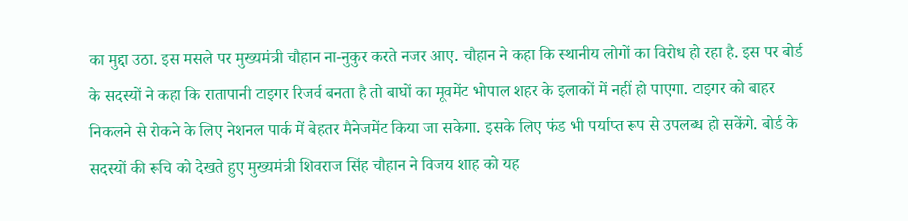का मुद्दा उठा. इस मसले पर मुख्यमंत्री चौहान ना-नुकुर करते नजर आए. चौहान ने कहा कि स्थानीय लोगों का विरोध हो रहा है. इस पर बोर्ड के सदस्यों ने कहा कि रातापानी टाइगर रिजर्व बनता है तो बाघों का मूवमेंट भोपाल शहर के इलाकों में नहीं हो पाएगा. टाइगर को बाहर निकलने से रोकने के लिए नेशनल पार्क में बेहतर मैनेजमेंट किया जा सकेगा. इसके लिए फंड भी पर्याप्त रूप से उपलब्ध हो सकेंगे. बोर्ड के सदस्यों की रूचि को देखते हुए मुख्यमंत्री शिवराज सिंह चौहान ने विजय शाह को यह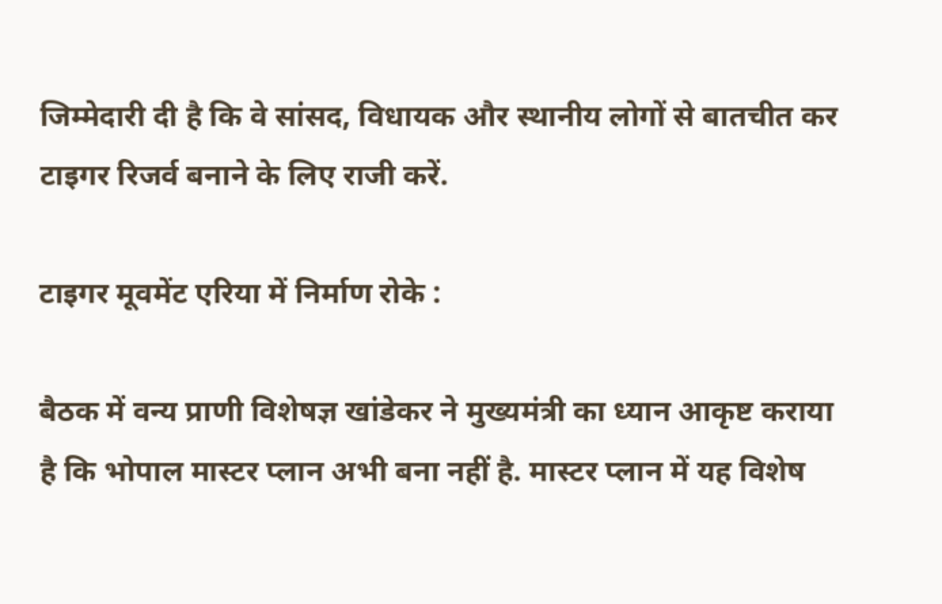जिम्मेदारी दी है कि वे सांसद, विधायक और स्थानीय लोगों से बातचीत कर टाइगर रिजर्व बनाने के लिए राजी करें.

टाइगर मूवमेंट एरिया में निर्माण रोके :

बैठक में वन्य प्राणी विशेषज्ञ खांडेकर ने मुख्यमंत्री का ध्यान आकृष्ट कराया है कि भोपाल मास्टर प्लान अभी बना नहीं है. मास्टर प्लान में यह विशेष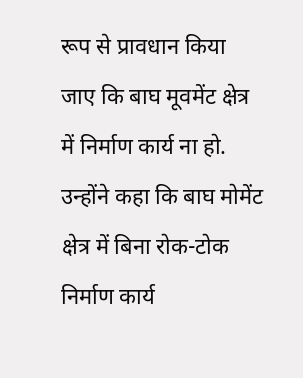रूप से प्रावधान किया जाए कि बाघ मूवमेंट क्षेत्र में निर्माण कार्य ना हो. उन्होंने कहा कि बाघ मोमेंट क्षेत्र में बिना रोक-टोक निर्माण कार्य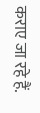कराए जा रहे हैं.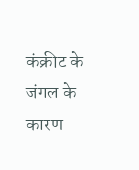कंक्रीट के जंगल के कारण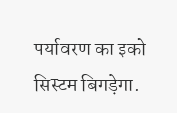पर्यावरण का इको सिस्टम बिगड़ेगा.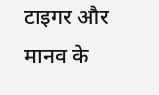टाइगर और मानव के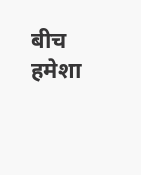बीच हमेशा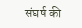संघर्ष की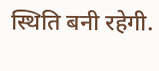स्थिति बनी रहेगी.